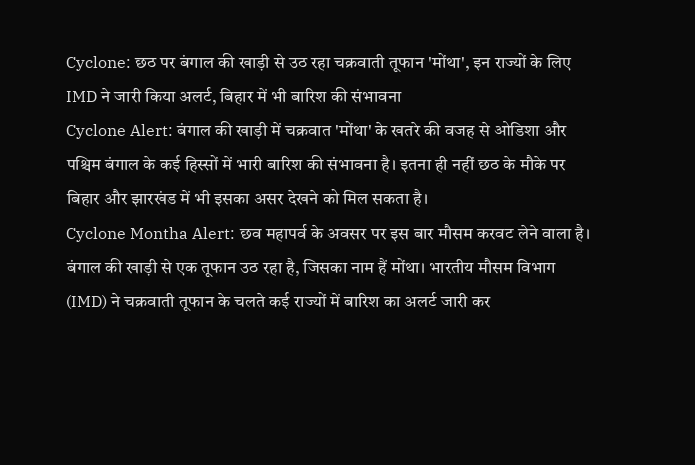Cyclone: छठ पर बंगाल की खाड़ी से उठ रहा चक्रवाती तूफान 'मोंथा', इन राज्यों के लिए IMD ने जारी किया अलर्ट, बिहार में भी बारिश की संभावना
Cyclone Alert: बंगाल की खाड़ी में चक्रवात 'मोंथा' के खतरे की वजह से ओडिशा और पश्चिम बंगाल के कई हिस्सों में भारी बारिश की संभावना है। इतना ही नहीं छठ के मौके पर बिहार और झारखंड में भी इसका असर देखने को मिल सकता है।
Cyclone Montha Alert: छव महापर्व के अवसर पर इस बार मौसम करवट लेने वाला है। बंगाल की खाड़ी से एक तूफान उठ रहा है, जिसका नाम हैं मोंथा। भारतीय मौसम विभाग (IMD) ने चक्रवाती तूफान के चलते कई राज्यों में बारिश का अलर्ट जारी कर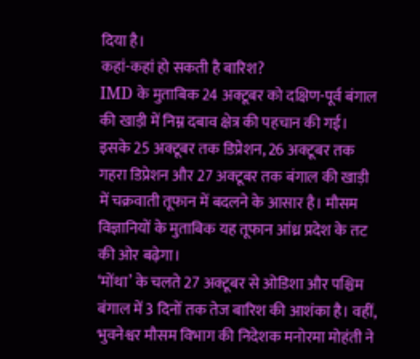दिया है।
कहां-कहां हो सकती है बारिश?
IMD के मुताबिक 24 अक्टूबर को दक्षिण-पूर्व बंगाल की खाड़ी में निम्न दबाव क्षेत्र की पहचान की गई। इसके 25 अक्टूबर तक डिप्रेशन, 26 अक्टूबर तक गहरा डिप्रेशन और 27 अक्टूबर तक बंगाल की खाड़ी में चक्रवाती तूफान में बदलने के आसार है। मौसम विज्ञानियों के मुताबिक यह तूफान आंध्र प्रदेश के तट की ओर बढ़ेगा।
‘मोंथा’ के चलते 27 अक्टूबर से ओडिशा और पश्चिम बंगाल में 3 दिनों तक तेज बारिश की आशंका है। वहीं, भुवनेश्वर मौसम विभाग की निदेशक मनोरमा मोहंती ने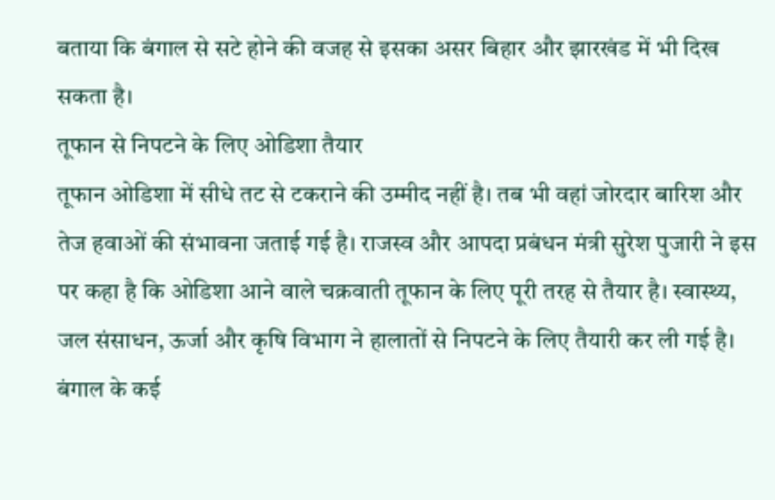बताया कि बंगाल से सटे होने की वजह से इसका असर बिहार और झारखंड में भी दिख सकता है।
तूफान से निपटने के लिए ओडिशा तैयार
तूफान ओडिशा में सीधे तट से टकराने की उम्मीद नहीं है। तब भी वहां जोरदार बारिश और तेज हवाओं की संभावना जताई गई है। राजस्व और आपदा प्रबंधन मंत्री सुरेश पुजारी ने इस पर कहा है कि ओडिशा आने वाले चक्रवाती तूफान के लिए पूरी तरह से तैयार है। स्वास्थ्य, जल संसाधन, ऊर्जा और कृषि विभाग ने हालातों से निपटने के लिए तैयारी कर ली गई है।
बंगाल के कई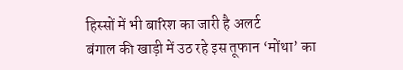हिस्सों में भी बारिश का जारी है अलर्ट
बंगाल की खाड़ी में उठ रहे इस तूफान ‘मोंथा’ का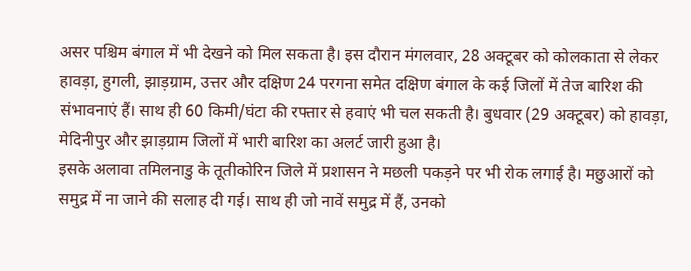असर पश्चिम बंगाल में भी देखने को मिल सकता है। इस दौरान मंगलवार, 28 अक्टूबर को कोलकाता से लेकर हावड़ा, हुगली, झाड़ग्राम, उत्तर और दक्षिण 24 परगना समेत दक्षिण बंगाल के कई जिलों में तेज बारिश की संभावनाएं हैं। साथ ही 60 किमी/घंटा की रफ्तार से हवाएं भी चल सकती है। बुधवार (29 अक्टूबर) को हावड़ा, मेदिनीपुर और झाड़ग्राम जिलों में भारी बारिश का अलर्ट जारी हुआ है।
इसके अलावा तमिलनाडु के तूतीकोरिन जिले में प्रशासन ने मछली पकड़ने पर भी रोक लगाई है। मछुआरों को समुद्र में ना जाने की सलाह दी गई। साथ ही जो नावें समुद्र में हैं, उनको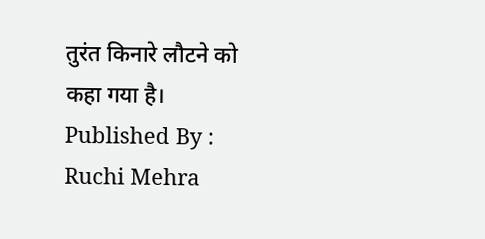तुरंत किनारे लौटने को कहा गया है।
Published By : Ruchi Mehra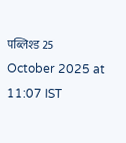पब्लिश्ड 25 October 2025 at 11:07 IST